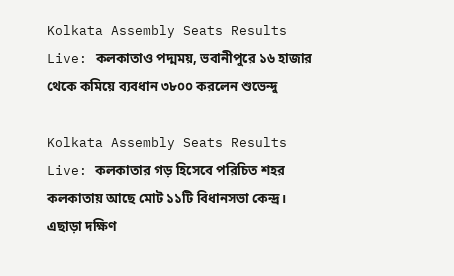Kolkata Assembly Seats Results Live: কলকাতাও পদ্মময়, ভবানীপুরে ১৬ হাজার থেকে কমিয়ে ব্যবধান ৩৮০০ করলেন শুভেন্দু

Kolkata Assembly Seats Results Live: কলকাতার গড় হিসেবে পরিচিত শহর কলকাতায় আছে মোট ১১টি বিধানসভা কেন্দ্র। এছাড়া দক্ষিণ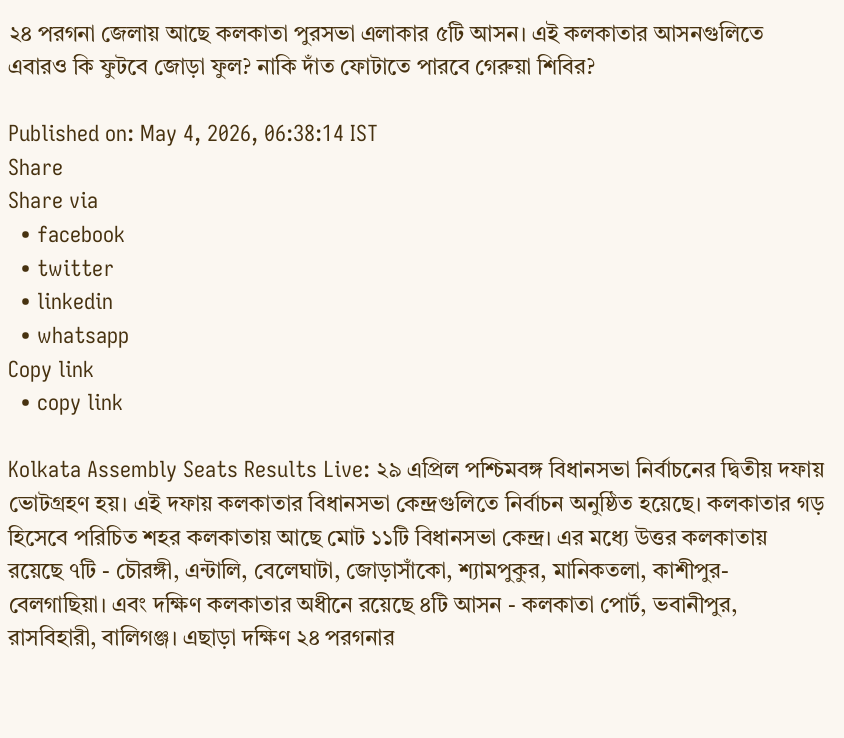২৪ পরগনা জেলায় আছে কলকাতা পুরসভা এলাকার ৫টি আসন। এই কলকাতার আসনগুলিতে এবারও কি ফুটবে জোড়া ফুল? নাকি দাঁত ফোটাতে পারবে গেরুয়া শিবির?

Published on: May 4, 2026, 06:38:14 IST
Share
Share via
  • facebook
  • twitter
  • linkedin
  • whatsapp
Copy link
  • copy link

Kolkata Assembly Seats Results Live: ২৯ এপ্রিল পশ্চিমবঙ্গ বিধানসভা নির্বাচনের দ্বিতীয় দফায় ভোটগ্রহণ হয়। এই দফায় কলকাতার বিধানসভা কেন্দ্রগুলিতে নির্বাচন অনুষ্ঠিত হয়েছে। কলকাতার গড় হিসেবে পরিচিত শহর কলকাতায় আছে মোট ১১টি বিধানসভা কেন্দ্র। এর মধ্যে উত্তর কলকাতায় রয়েছে ৭টি - চৌরঙ্গী, এন্টালি, বেলেঘাটা, জোড়াসাঁকো, শ্যামপুকুর, মানিকতলা, কাশীপুর-বেলগাছিয়া। এবং দক্ষিণ কলকাতার অধীনে রয়েছে ৪টি আসন - কলকাতা পোর্ট, ভবানীপুর, রাসবিহারী, বালিগঞ্জ। এছাড়া দক্ষিণ ২৪ পরগনার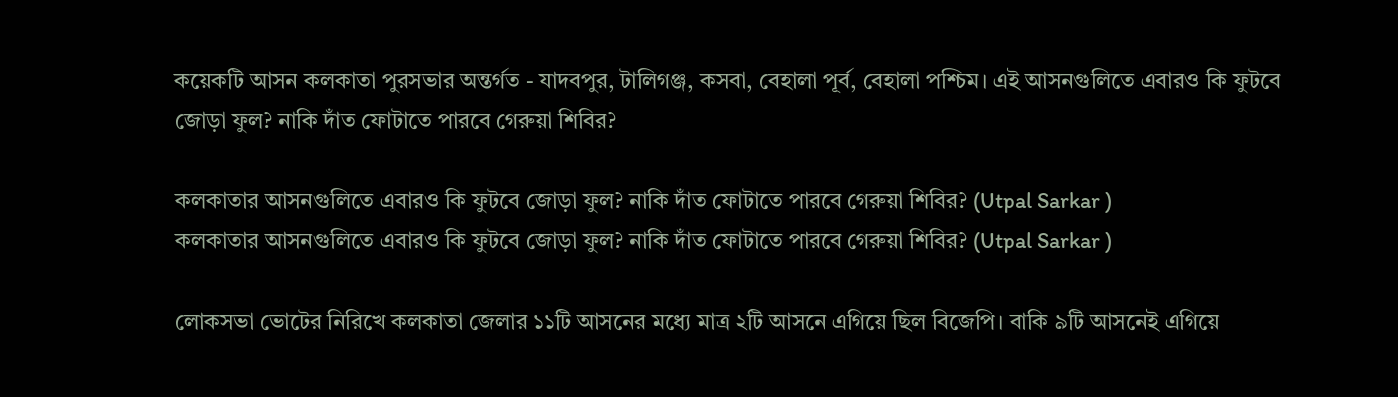কয়েকটি আসন কলকাতা পুরসভার অন্তর্গত - যাদবপুর, টালিগঞ্জ, কসবা, বেহালা পূর্ব, বেহালা পশ্চিম। এই আসনগুলিতে এবারও কি ফুটবে জোড়া ফুল? নাকি দাঁত ফোটাতে পারবে গেরুয়া শিবির?

কলকাতার আসনগুলিতে এবারও কি ফুটবে জোড়া ফুল? নাকি দাঁত ফোটাতে পারবে গেরুয়া শিবির? (Utpal Sarkar )
কলকাতার আসনগুলিতে এবারও কি ফুটবে জোড়া ফুল? নাকি দাঁত ফোটাতে পারবে গেরুয়া শিবির? (Utpal Sarkar )

লোকসভা ভোটের নিরিখে কলকাতা জেলার ১১টি আসনের মধ্যে মাত্র ২টি আসনে এগিয়ে ছিল বিজেপি। বাকি ৯টি আসনেই এগিয়ে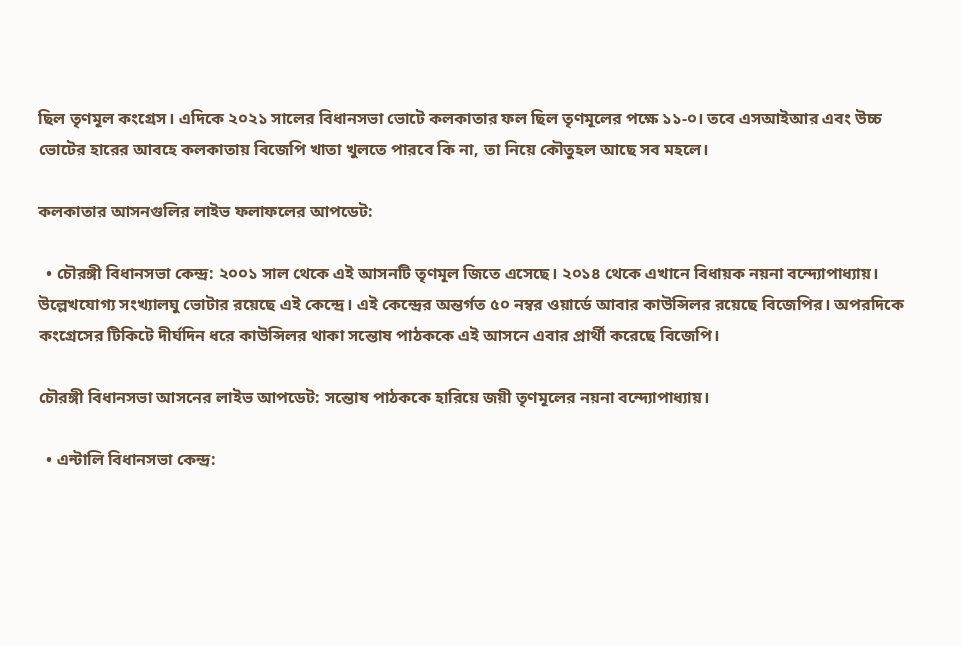ছিল তৃণমূল কংগ্রেস। এদিকে ২০২১ সালের বিধানসভা ভোটে কলকাতার ফল ছিল তৃণমূলের পক্ষে ১১-০। তবে এসআইআর এবং উচ্চ ভোটের হারের আবহে কলকাতায় বিজেপি খাতা খুলতে পারবে কি না, তা নিয়ে কৌতুহল আছে সব মহলে।

কলকাতার আসনগুলির লাইভ ফলাফলের আপডেট:

  • চৌরঙ্গী বিধানসভা কেন্দ্র: ২০০১ সাল থেকে এই আসনটি তৃণমূল জিতে এসেছে। ২০১৪ থেকে এখানে বিধায়ক নয়না বন্দ্যোপাধ্যায়। উল্লেখযোগ্য সংখ্যালঘু ভোটার রয়েছে এই কেন্দ্রে। এই কেন্দ্রের অন্তর্গত ৫০ নম্বর ওয়ার্ডে আবার কাউন্সিলর রয়েছে বিজেপির। অপরদিকে কংগ্রেসের টিকিটে দীর্ঘদিন ধরে কাউন্সিলর থাকা সন্তোষ পাঠককে এই আসনে এবার প্রার্থী করেছে বিজেপি।

চৌরঙ্গী বিধানসভা আসনের লাইভ আপডেট: সন্তোষ পাঠককে হারিয়ে জয়ী তৃণমূলের নয়না বন্দ্যোপাধ্যায়।

  • এন্টালি বিধানসভা কেন্দ্র: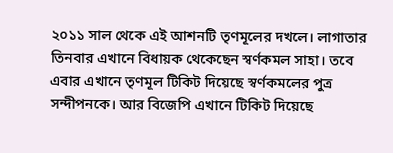২০১১ সাল থেকে এই আশনটি তৃণমূলের দখলে। লাগাতার তিনবার এখানে বিধায়ক থেকেছেন স্বর্ণকমল সাহা। তবে এবার এখানে তৃণমূল টিকিট দিয়েছে স্বর্ণকমলের পুত্র সন্দীপনকে। আর বিজেপি এখানে টিকিট দিয়েছে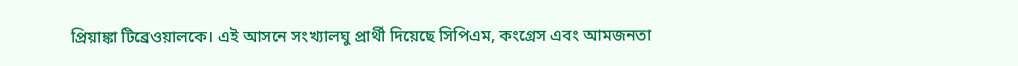প্রিয়াঙ্কা টিব্রেওয়ালকে। এই আসনে সংখ্যালঘু প্রার্থী দিয়েছে সিপিএম, কংগ্রেস এবং আমজনতা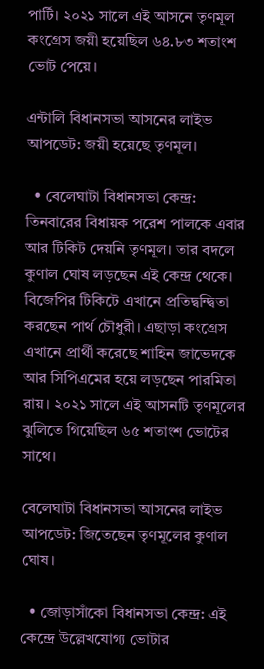পার্টি। ২০২১ সালে এই আসনে তৃণমূল কংগ্রেস জয়ী হয়েছিল ৬৪.৮৩ শতাংশ ভোট পেয়ে।

এন্টালি বিধানসভা আসনের লাইভ আপডেট: জয়ী হয়েছে তৃণমূল।

  • বেলেঘাটা বিধানসভা কেন্দ্র: তিনবারের বিধায়ক পরেশ পালকে এবার আর টিকিট দেয়নি তৃণমূল। তার বদলে কুণাল ঘোষ লড়ছেন এই কেন্দ্র থেকে। বিজেপির টিকিটে এখানে প্রতিদ্বন্দ্বিতা করছেন পার্থ চৌধুরী। এছাড়া কংগ্রেস এখানে প্রার্থী করেছে শাহিন জাভেদকে আর সিপিএমের হয়ে লড়ছেন পারমিতা রায়। ২০২১ সালে এই আসনটি তৃণমূলের ঝুলিতে গিয়েছিল ৬৫ শতাংশ ভোটের সাথে।

বেলেঘাটা বিধানসভা আসনের লাইভ আপডেট: জিতেছেন তৃণমূলের কুণাল ঘোষ।

  • জোড়াসাঁকো বিধানসভা কেন্দ্র: এই কেন্দ্রে উল্লেখযোগ্য ভোটার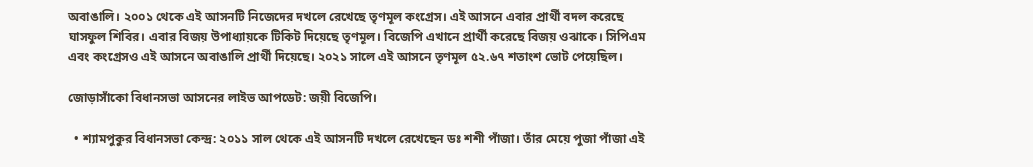অবাঙালি। ২০০১ থেকে এই আসনটি নিজেদের দখলে রেখেছে তৃণমূল কংগ্রেস। এই আসনে এবার প্রার্থী বদল করেছে ঘাসফুল শিবির। এবার বিজয় উপাধ্যায়কে টিকিট দিয়েছে তৃণমূল। বিজেপি এখানে প্রার্থী করেছে বিজয় ওঝাকে। সিপিএম এবং কংগ্রেসও এই আসনে অবাঙালি প্রার্থী দিয়েছে। ২০২১ সালে এই আসনে তৃণমূল ৫২.৬৭ শতাংশ ভোট পেয়েছিল।

জোড়াসাঁকো বিধানসভা আসনের লাইভ আপডেট: জয়ী বিজেপি।

  • শ্যামপুকুর বিধানসভা কেন্দ্র: ২০১১ সাল থেকে এই আসনটি দখলে রেখেছেন ডঃ শশী পাঁজা। তাঁর মেয়ে পুজা পাঁজা এই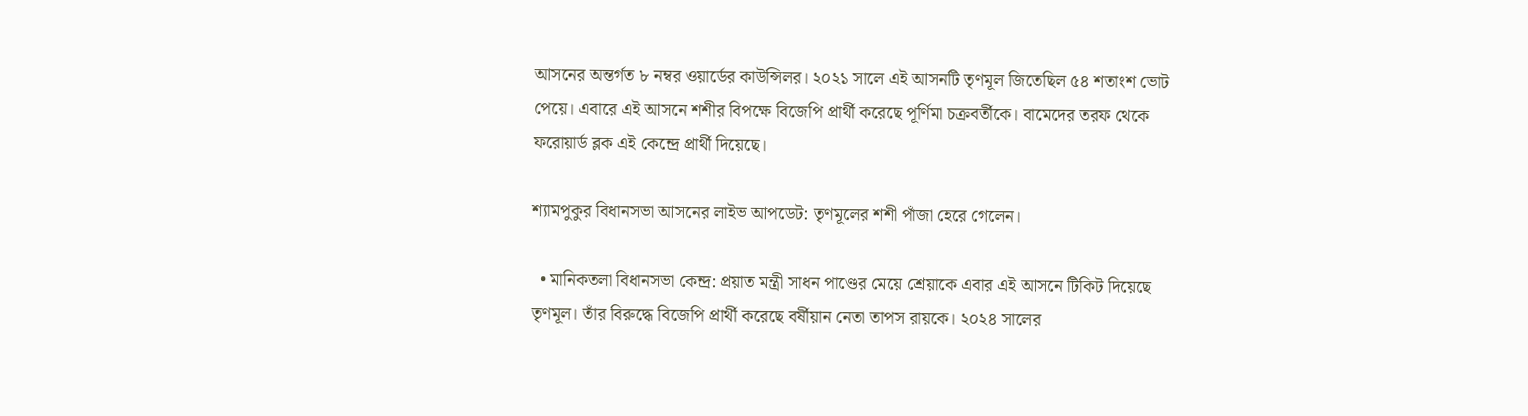আসনের অন্তর্গত ৮ নম্বর ওয়ার্ডের কাউন্সিলর। ২০২১ সালে এই আসনটি তৃণমূল জিতেছিল ৫৪ শতাংশ ভোট পেয়ে। এবারে এই আসনে শশীর বিপক্ষে বিজেপি প্রার্থী করেছে পূর্ণিমা চক্রবর্তীকে। বামেদের তরফ থেকে ফরোয়ার্ড ব্লক এই কেন্দ্রে প্রার্থী দিয়েছে।

শ্যামপুকুর বিধানসভা আসনের লাইভ আপডেট: তৃণমূলের শশী পাঁজা হেরে গেলেন।

  • মানিকতলা বিধানসভা কেন্দ্র: প্রয়াত মন্ত্রী সাধন পাণ্ডের মেয়ে শ্রেয়াকে এবার এই আসনে টিকিট দিয়েছে তৃণমূল। তাঁর বিরুদ্ধে বিজেপি প্রার্থী করেছে বর্ষীয়ান নেতা তাপস রায়কে। ২০২৪ সালের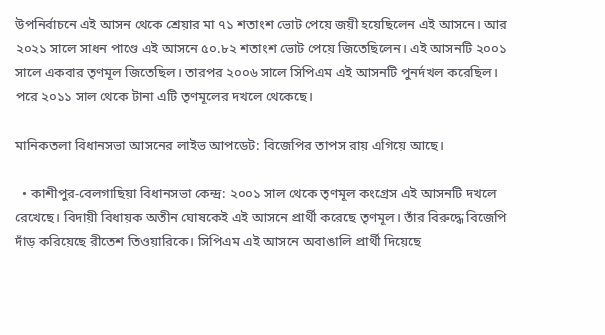উপনির্বাচনে এই আসন থেকে শ্রেয়ার মা ৭১ শতাংশ ভোট পেয়ে জয়ী হয়েছিলেন এই আসনে। আর ২০২১ সালে সাধন পাণ্ডে এই আসনে ৫০.৮২ শতাংশ ভোট পেয়ে জিতেছিলেন। এই আসনটি ২০০১ সালে একবার তৃণমূল জিতেছিল। তারপর ২০০৬ সালে সিপিএম এই আসনটি পুনর্দখল করেছিল। পরে ২০১১ সাল থেকে টানা এটি তৃণমূলের দখলে থেকেছে।

মানিকতলা বিধানসভা আসনের লাইভ আপডেট: বিজেপির তাপস রায় এগিয়ে আছে।

  • কাশীপুর-বেলগাছিয়া বিধানসভা কেন্দ্র: ২০০১ সাল থেকে তৃণমূল কংগ্রেস এই আসনটি দখলে রেখেছে। বিদায়ী বিধায়ক অতীন ঘোষকেই এই আসনে প্রার্থী করেছে তৃণমূল। তাঁর বিরুদ্ধে বিজেপি দাঁড় করিয়েছে রীতেশ তিওয়ারিকে। সিপিএম এই আসনে অবাঙালি প্রার্থী দিয়েছে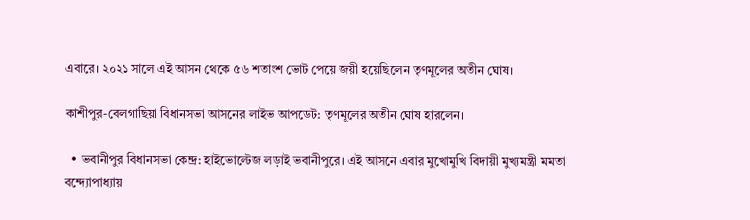এবারে। ২০২১ সালে এই আসন থেকে ৫৬ শতাংশ ভোট পেয়ে জয়ী হয়েছিলেন তৃণমূলের অতীন ঘোষ।

কাশীপুর-বেলগাছিয়া বিধানসভা আসনের লাইভ আপডেট: তৃণমূলের অতীন ঘোষ হারলেন।

  • ভবানীপুর বিধানসভা কেন্দ্র: হাইভোল্টেজ লড়াই ভবানীপুরে। এই আসনে এবার মুখোমুখি বিদায়ী মুখ্যমন্ত্রী মমতা বন্দ্যোপাধ্যায়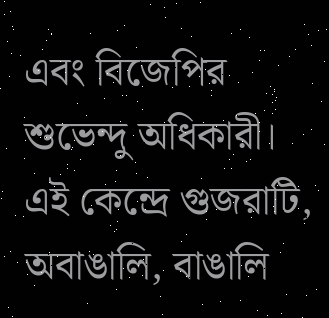এবং বিজেপির শুভেন্দু অধিকারী। এই কেন্দ্রে গুজরাটি, অবাঙালি, বাঙালি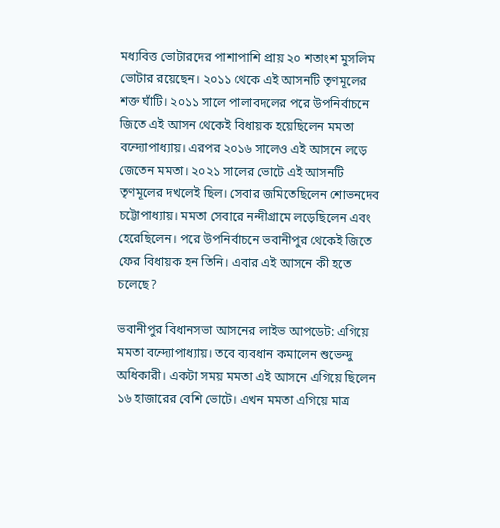মধ্যবিত্ত ভোটারদের পাশাপাশি প্রায় ২০ শতাংশ মুসলিম ভোটার রয়েছেন। ২০১১ থেকে এই আসনটি তৃণমূলের শক্ত ঘাঁটি। ২০১১ সালে পালাবদলের পরে উপনির্বাচনে জিতে এই আসন থেকেই বিধায়ক হয়েছিলেন মমতা বন্দ্যোপাধ্যায়। এরপর ২০১৬ সালেও এই আসনে লড়ে জেতেন মমতা। ২০২১ সালের ভোটে এই আসনটি তৃণমূলের দখলেই ছিল। সেবার জমিতেছিলেন শোভনদেব চট্টোপাধ্যায়। মমতা সেবারে নন্দীগ্রামে লড়েছিলেন এবং হেরেছিলেন। পরে উপনির্বাচনে ভবানীপুর থেকেই জিতে ফের বিধায়ক হন তিনি। এবার এই আসনে কী হতে চলেছে?

ভবানীপুর বিধানসভা আসনের লাইভ আপডেট: এগিয়ে মমতা বন্দ্যোপাধ্যায়। তবে ব্যবধান কমালেন শুভেন্দু অধিকারী। একটা সময় মমতা এই আসনে এগিয়ে ছিলেন ১৬ হাজারের বেশি ভোটে। এখন মমতা এগিয়ে মাত্র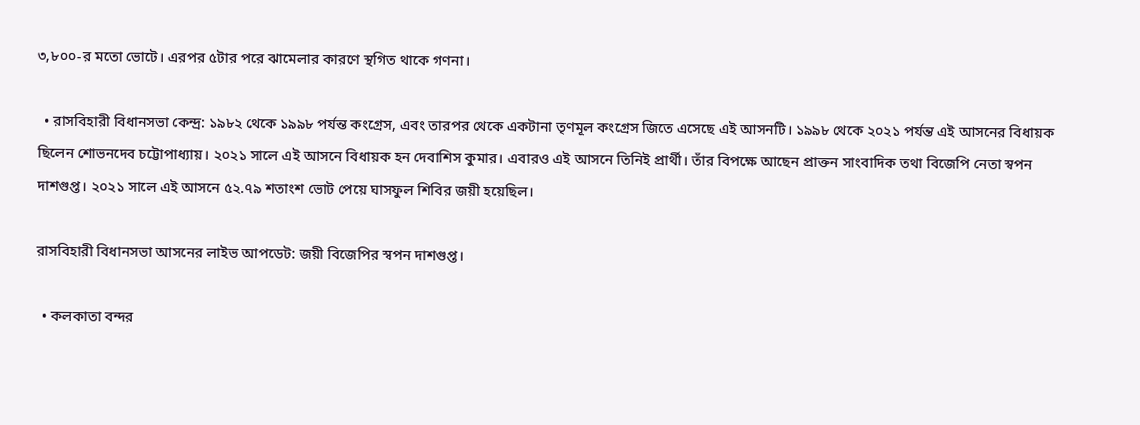৩,৮০০-র মতো ভোটে। এরপর ৫টার পরে ঝামেলার কারণে স্থগিত থাকে গণনা।

  • রাসবিহারী বিধানসভা কেন্দ্র: ১৯৮২ থেকে ১৯৯৮ পর্যন্ত কংগ্রেস, এবং তারপর থেকে একটানা তৃণমূল কংগ্রেস জিতে এসেছে এই আসনটি। ১৯৯৮ থেকে ২০২১ পর্যন্ত এই আসনের বিধায়ক ছিলেন শোভনদেব চট্টোপাধ্যায়। ২০২১ সালে এই আসনে বিধায়ক হন দেবাশিস কুমার। এবারও এই আসনে তিনিই প্রার্থী। তাঁর বিপক্ষে আছেন প্রাক্তন সাংবাদিক তথা বিজেপি নেতা স্বপন দাশগুপ্ত। ২০২১ সালে এই আসনে ৫২.৭৯ শতাংশ ভোট পেয়ে ঘাসফুল শিবির জয়ী হয়েছিল।

রাসবিহারী বিধানসভা আসনের লাইভ আপডেট: জয়ী বিজেপির স্বপন দাশগুপ্ত।

  • কলকাতা বন্দর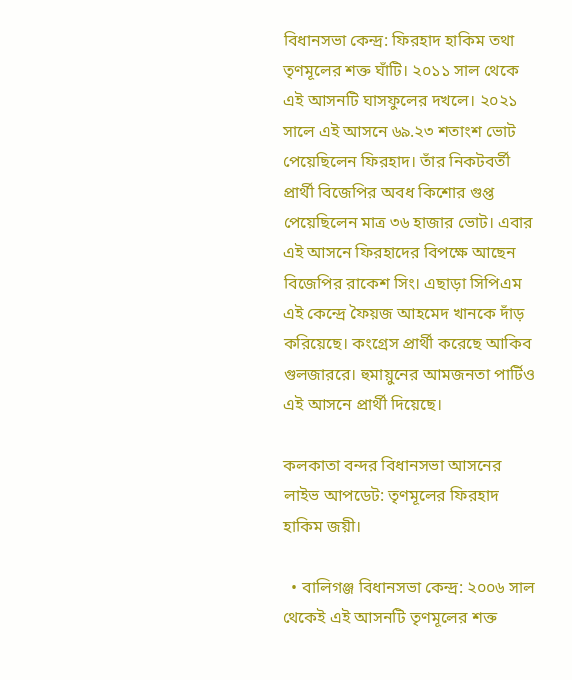বিধানসভা কেন্দ্র: ফিরহাদ হাকিম তথা তৃণমূলের শক্ত ঘাঁটি। ২০১১ সাল থেকে এই আসনটি ঘাসফুলের দখলে। ২০২১ সালে এই আসনে ৬৯.২৩ শতাংশ ভোট পেয়েছিলেন ফিরহাদ। তাঁর নিকটবর্তী প্রার্থী বিজেপির অবধ কিশোর গুপ্ত পেয়েছিলেন মাত্র ৩৬ হাজার ভোট। এবার এই আসনে ফিরহাদের বিপক্ষে আছেন বিজেপির রাকেশ সিং। এছাড়া সিপিএম এই কেন্দ্রে ফৈয়জ আহমেদ খানকে দাঁড় করিয়েছে। কংগ্রেস প্রার্থী করেছে আকিব গুলজাররে। হুমায়ুনের আমজনতা পার্টিও এই আসনে প্রার্থী দিয়েছে।

কলকাতা বন্দর বিধানসভা আসনের লাইভ আপডেট: তৃণমূলের ফিরহাদ হাকিম জয়ী।

  • বালিগঞ্জ বিধানসভা কেন্দ্র: ২০০৬ সাল থেকেই এই আসনটি তৃণমূলের শক্ত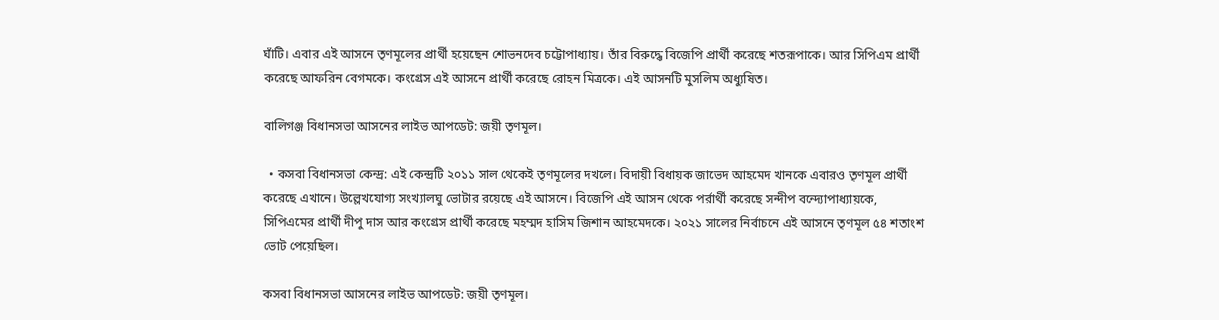ঘাঁটি। এবার এই আসনে তৃণমূলের প্রার্থী হয়েছেন শোভনদেব চট্টোপাধ্যায়। তাঁর বিরুদ্ধে বিজেপি প্রার্থী করেছে শতরূপাকে। আর সিপিএম প্রার্থী করেছে আফরিন বেগমকে। কংগ্রেস এই আসনে প্রার্থী করেছে রোহন মিত্রকে। এই আসনটি মুসলিম অধ্যুষিত।

বালিগঞ্জ বিধানসভা আসনের লাইভ আপডেট: জয়ী তৃণমূল।

  • কসবা বিধানসভা কেন্দ্র: এই কেন্দ্রটি ২০১১ সাল থেকেই তৃণমূলের দখলে। বিদায়ী বিধায়ক জাভেদ আহমেদ খানকে এবারও তৃণমূল প্রার্থী করেছে এখানে। উল্লেখযোগ্য সংখ্যালঘু ভোটার রয়েছে এই আসনে। বিজেপি এই আসন থেকে পর্রার্থী করেছে সন্দীপ বন্দ্যোপাধ্যায়কে, সিপিএমের প্রার্থী দীপু দাস আর কংগ্রেস প্রার্থী করেছে মহম্মদ হাসিম জিশান আহমেদকে। ২০২১ সালের নির্বাচনে এই আসনে তৃণমূল ৫৪ শতাংশ ভোট পেয়েছিল।

কসবা বিধানসভা আসনের লাইভ আপডেট: জয়ী তৃণমূল।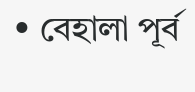• বেহালা পূর্ব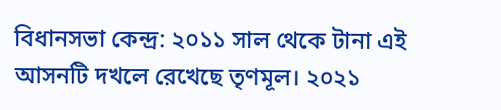বিধানসভা কেন্দ্র: ২০১১ সাল থেকে টানা এই আসনটি দখলে রেখেছে তৃণমূল। ২০২১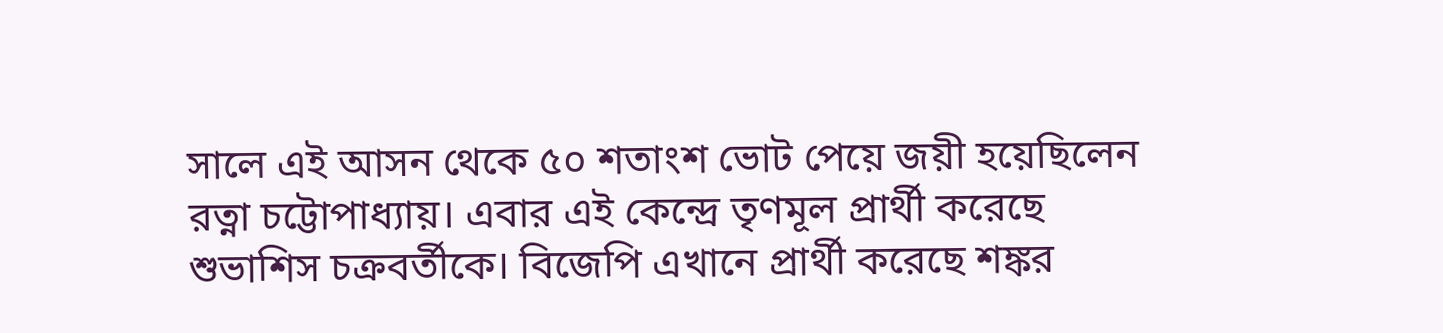সালে এই আসন থেকে ৫০ শতাংশ ভোট পেয়ে জয়ী হয়েছিলেন রত্না চট্টোপাধ্যায়। এবার এই কেন্দ্রে তৃণমূল প্রার্থী করেছে শুভাশিস চক্রবর্তীকে। বিজেপি এখানে প্রার্থী করেছে শঙ্কর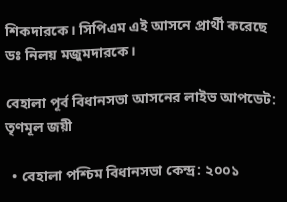শিকদারকে। সিপিএম এই আসনে প্রার্থী করেছে ডঃ নিলয় মজুমদারকে।

বেহালা পূর্ব বিধানসভা আসনের লাইভ আপডেট: তৃণমূল জয়ী

  • বেহালা পশ্চিম বিধানসভা কেন্দ্র: ২০০১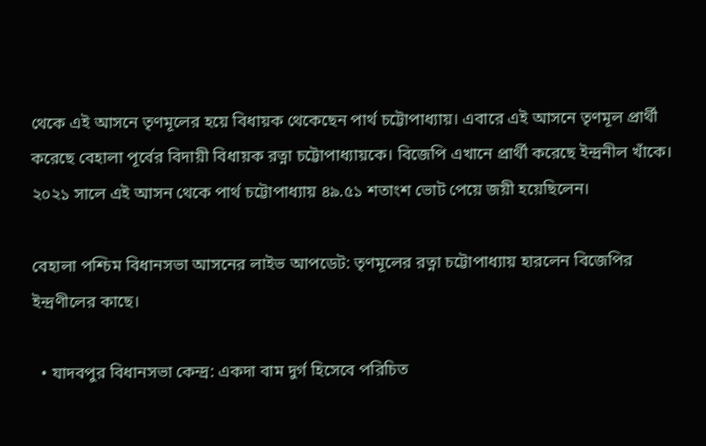থেকে এই আসনে তৃণমূলের হয়ে বিধায়ক থেকেছেন পার্থ চট্টোপাধ্যায়। এবারে এই আসনে তৃণমূল প্রার্থী করেছে বেহালা পূর্বের বিদায়ী বিধায়ক রত্না চট্টোপাধ্যায়কে। বিজেপি এখানে প্রার্থী করেছে ইন্দ্রনীল খাঁকে। ২০২১ সালে এই আসন থেকে পার্থ চট্টোপাধ্যায় ৪৯.৫১ শতাংশ ভোট পেয়ে জয়ী হয়েছিলেন।

বেহালা পশ্চিম বিধানসভা আসনের লাইভ আপডেট: তৃণমূলের রত্না চট্টোপাধ্যায় হারলেন বিজেপির ইন্দ্রণীলের কাছে।

  • যাদবপুর বিধানসভা কেন্দ্র: একদা বাম দুর্গ হিসেবে পরিচিত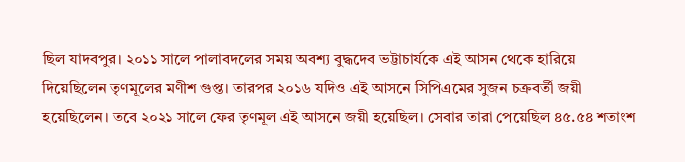ছিল যাদবপুর। ২০১১ সালে পালাবদলের সময় অবশ্য বুদ্ধদেব ভট্টাচার্যকে এই আসন থেকে হারিয়ে দিয়েছিলেন তৃণমূলের মণীশ গুপ্ত। তারপর ২০১৬ যদিও এই আসনে সিপিএমের সুজন চক্রবর্তী জয়ী হয়েছিলেন। তবে ২০২১ সালে ফের তৃণমূল এই আসনে জয়ী হয়েছিল। সেবার তারা পেয়েছিল ৪৫.৫৪ শতাংশ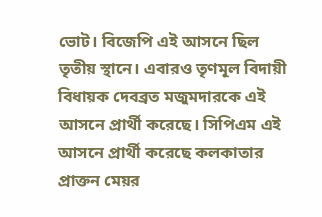ভোট। বিজেপি এই আসনে ছিল তৃতীয় স্থানে। এবারও তৃণমূল বিদায়ী বিধায়ক দেবব্রত মজুমদারকে এই আসনে প্রার্থী করেছে। সিপিএম এই আসনে প্রার্থী করেছে কলকাতার প্রাক্তন মেয়র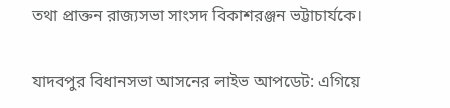তথা প্রাক্তন রাজ্যসভা সাংসদ বিকাশরঞ্জন ভট্টাচার্যকে।

যাদবপুর বিধানসভা আসনের লাইভ আপডেট: এগিয়ে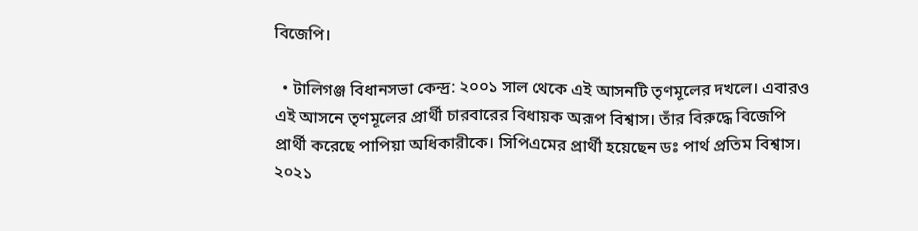বিজেপি।

  • টালিগঞ্জ বিধানসভা কেন্দ্র: ২০০১ সাল থেকে এই আসনটি তৃণমূলের দখলে। এবারও এই আসনে তৃণমূলের প্রার্থী চারবারের বিধায়ক অরূপ বিশ্বাস। তাঁর বিরুদ্ধে বিজেপি প্রার্থী করেছে পাপিয়া অধিকারীকে। সিপিএমের প্রার্থী হয়েছেন ডঃ পার্থ প্রতিম বিশ্বাস। ২০২১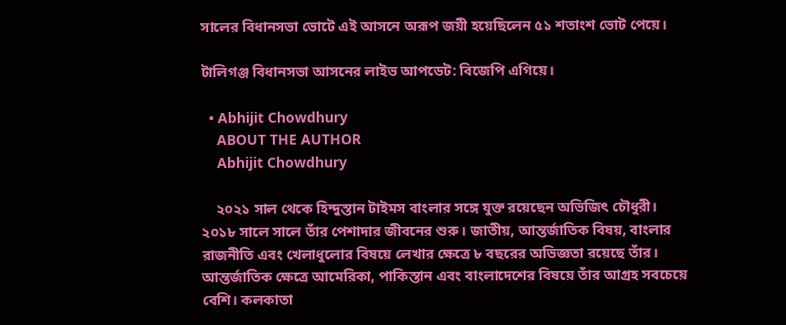সালের বিধানসভা ভোটে এই আসনে অরূপ জয়ী হয়েছিলেন ৫১ শতাংশ ভোট পেয়ে।

টালিগঞ্জ বিধানসভা আসনের লাইভ আপডেট: বিজেপি এগিয়ে।

  • Abhijit Chowdhury
    ABOUT THE AUTHOR
    Abhijit Chowdhury

    ২০২১ সাল থেকে হিন্দুস্তান টাইমস বাংলার সঙ্গে যুক্ত রয়েছেন অভিজিৎ চৌধুরী। ২০১৮ সালে সালে তাঁর পেশাদার জীবনের শুরু। জাতীয়, আন্তর্জাতিক বিষয়, বাংলার রাজনীতি এবং খেলাধুলোর বিষয়ে লেখার ক্ষেত্রে ৮ বছরের অভিজ্ঞতা রয়েছে তাঁর। আন্তর্জাতিক ক্ষেত্রে আমেরিকা, পাকিস্তান এবং বাংলাদেশের বিষয়ে তাঁর আগ্রহ সবচেয়ে বেশি। কলকাতা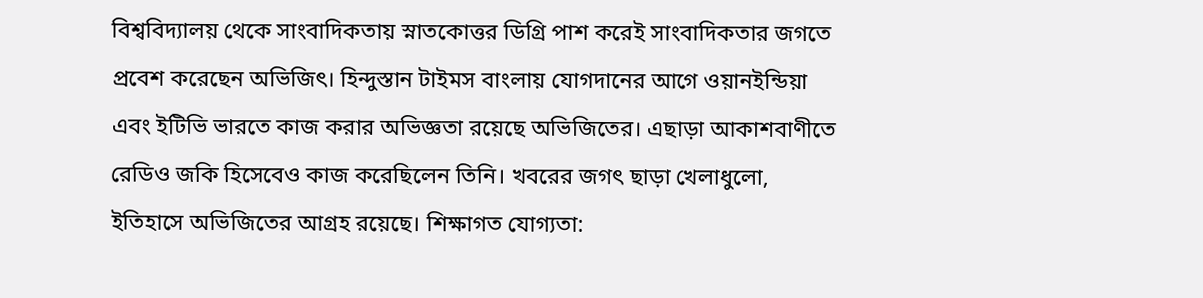বিশ্ববিদ্যালয় থেকে সাংবাদিকতায় স্নাতকোত্তর ডিগ্রি পাশ করেই সাংবাদিকতার জগতে প্রবেশ করেছেন অভিজিৎ। হিন্দুস্তান টাইমস বাংলায় যোগদানের আগে ওয়ানইন্ডিয়া এবং ইটিভি ভারতে কাজ করার অভিজ্ঞতা রয়েছে অভিজিতের। এছাড়া আকাশবাণীতে রেডিও জকি হিসেবেও কাজ করেছিলেন তিনি। খবরের জগৎ ছাড়া খেলাধুলো, ইতিহাসে অভিজিতের আগ্রহ রয়েছে। শিক্ষাগত যোগ্যতা: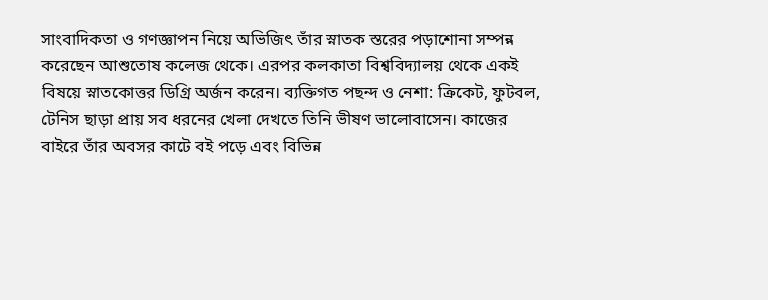সাংবাদিকতা ও গণজ্ঞাপন নিয়ে অভিজিৎ তাঁর স্নাতক স্তরের পড়াশোনা সম্পন্ন করেছেন আশুতোষ কলেজ থেকে। এরপর কলকাতা বিশ্ববিদ্যালয় থেকে একই বিষয়ে স্নাতকোত্তর ডিগ্রি অর্জন করেন। ব্যক্তিগত পছন্দ ও নেশা: ক্রিকেট, ফুটবল, টেনিস ছাড়া প্রায় সব ধরনের খেলা দেখতে তিনি ভীষণ ভালোবাসেন। কাজের বাইরে তাঁর অবসর কাটে বই পড়ে এবং বিভিন্ন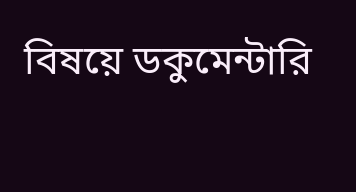বিষয়ে ডকুমেন্টারি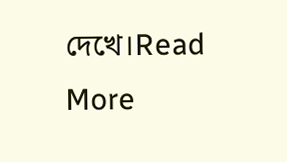দেখে।Read More